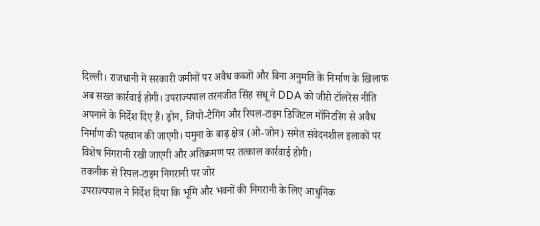दिल्ली। राजधानी में सरकारी जमीनों पर अवैध कब्जों और बिना अनुमति के निर्माण के खिलाफ अब सख्त कार्रवाई होगी। उपराज्यपाल तरनजीत सिंह संधू ने DDA को जीरो टॉलरेंस नीति अपनाने के निर्देश दिए हैं। ड्रोन, जियो-टैगिंग और रियल-टाइम डिजिटल मॉनिटरिंग से अवैध निर्माण की पहचान की जाएगी। यमुना के बाढ़ क्षेत्र (ओ-जोन) समेत संवेदनशील इलाकों पर विशेष निगरानी रखी जाएगी और अतिक्रमण पर तत्काल कार्रवाई होगी।
तकनीक से रियल-टाइम निगरानी पर जोर
उपराज्यपाल ने निर्देश दिया कि भूमि और भवनों की निगरानी के लिए आधुनिक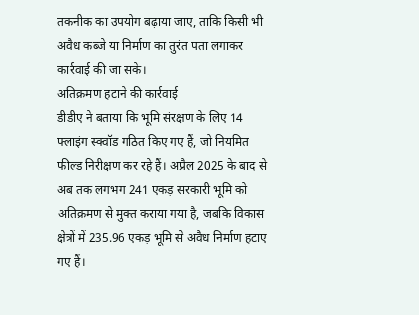तकनीक का उपयोग बढ़ाया जाए, ताकि किसी भी अवैध कब्जे या निर्माण का तुरंत पता लगाकर कार्रवाई की जा सके।
अतिक्रमण हटाने की कार्रवाई
डीडीए ने बताया कि भूमि संरक्षण के लिए 14 फ्लाइंग स्क्वॉड गठित किए गए हैं, जो नियमित फील्ड निरीक्षण कर रहे हैं। अप्रैल 2025 के बाद से अब तक लगभग 241 एकड़ सरकारी भूमि को अतिक्रमण से मुक्त कराया गया है, जबकि विकास क्षेत्रों में 235.96 एकड़ भूमि से अवैध निर्माण हटाए गए हैं।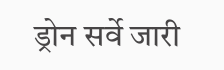ड्रोन सर्वे जारी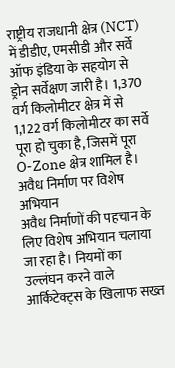राष्ट्रीय राजधानी क्षेत्र (NCT) में डीडीए, एमसीडी और सर्वे ऑफ इंडिया के सहयोग से ड्रोन सर्वेक्षण जारी है। 1,370 वर्ग किलोमीटर क्षेत्र में से 1,122 वर्ग किलोमीटर का सर्वे पूरा हो चुका है, जिसमें पूरा O-Zone क्षेत्र शामिल है।
अवैध निर्माण पर विशेष अभियान
अवैध निर्माणों की पहचान के लिए विशेष अभियान चलाया जा रहा है। नियमों का उल्लंघन करने वाले आर्किटेक्ट्स के खिलाफ सख्त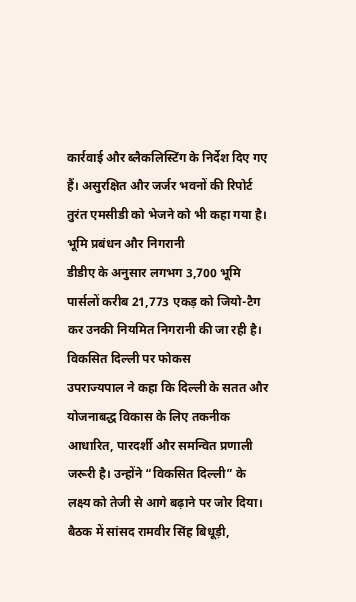कार्रवाई और ब्लैकलिस्टिंग के निर्देश दिए गए हैं। असुरक्षित और जर्जर भवनों की रिपोर्ट तुरंत एमसीडी को भेजने को भी कहा गया है।
भूमि प्रबंधन और निगरानी
डीडीए के अनुसार लगभग 3,700 भूमि पार्सलों करीब 21,773 एकड़ को जियो-टैग कर उनकी नियमित निगरानी की जा रही है।
विकसित दिल्ली पर फोकस
उपराज्यपाल ने कहा कि दिल्ली के सतत और योजनाबद्ध विकास के लिए तकनीक आधारित, पारदर्शी और समन्वित प्रणाली जरूरी है। उन्होंने “विकसित दिल्ली” के लक्ष्य को तेजी से आगे बढ़ाने पर जोर दिया।
बैठक में सांसद रामवीर सिंह बिधूड़ी,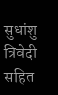सुधांशु त्रिवेदी सहित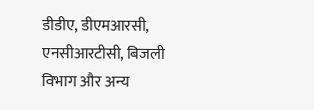डीडीए, डीएमआरसी, एनसीआरटीसी, बिजली विभाग और अन्य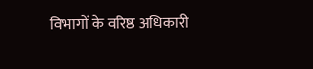विभागों के वरिष्ठ अधिकारी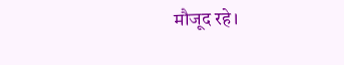मौजूद रहे।